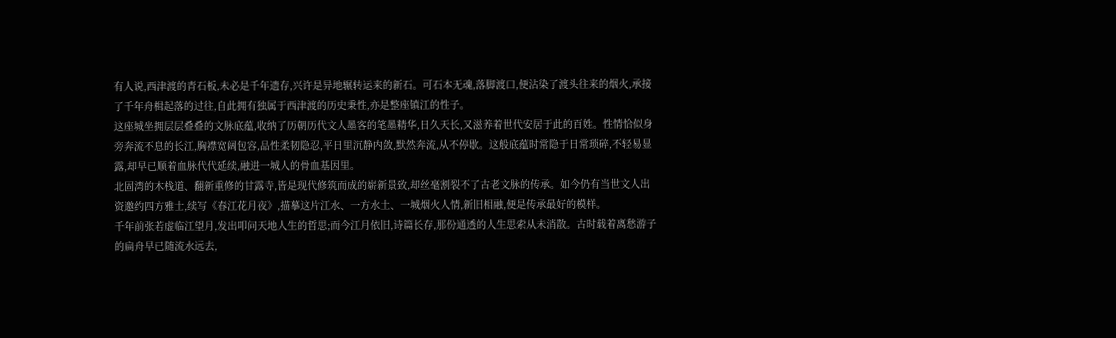有人说,西津渡的青石板,未必是千年遗存,兴许是异地辗转运来的新石。可石本无魂,落脚渡口,便沾染了渡头往来的烟火,承接了千年舟楫起落的过往,自此拥有独属于西津渡的历史秉性,亦是整座镇江的性子。
这座城坐拥层层叠叠的文脉底蕴,收纳了历朝历代文人墨客的笔墨精华,日久天长,又滋养着世代安居于此的百姓。性情恰似身旁奔流不息的长江,胸襟宽阔包容,品性柔韧隐忍,平日里沉静内敛,默然奔流,从不停歇。这般底蕴时常隐于日常琐碎,不轻易显露,却早已顺着血脉代代延续,融进一城人的骨血基因里。
北固湾的木栈道、翻新重修的甘露寺,皆是现代修筑而成的崭新景致,却丝毫割裂不了古老文脉的传承。如今仍有当世文人出资邀约四方雅士,续写《春江花月夜》,描摹这片江水、一方水土、一城烟火人情,新旧相融,便是传承最好的模样。
千年前张若虚临江望月,发出叩问天地人生的哲思;而今江月依旧,诗篇长存,那份通透的人生思索从未消散。古时载着离愁游子的扁舟早已随流水远去,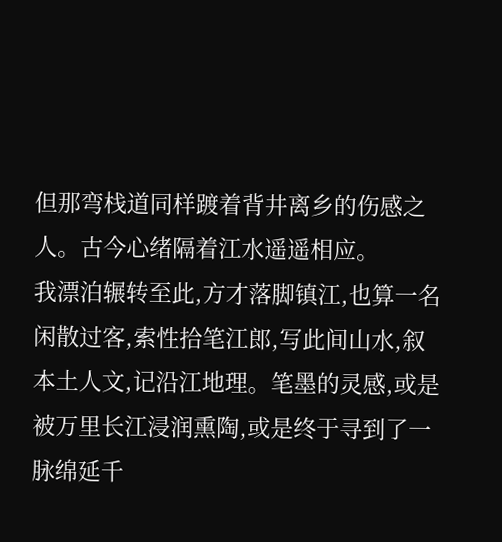但那弯栈道同样踱着背井离乡的伤感之人。古今心绪隔着江水遥遥相应。
我漂泊辗转至此,方才落脚镇江,也算一名闲散过客,索性拾笔江郎,写此间山水,叙本土人文,记沿江地理。笔墨的灵感,或是被万里长江浸润熏陶,或是终于寻到了一脉绵延千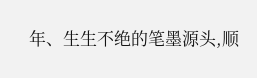年、生生不绝的笔墨源头,顺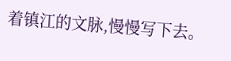着镇江的文脉,慢慢写下去。